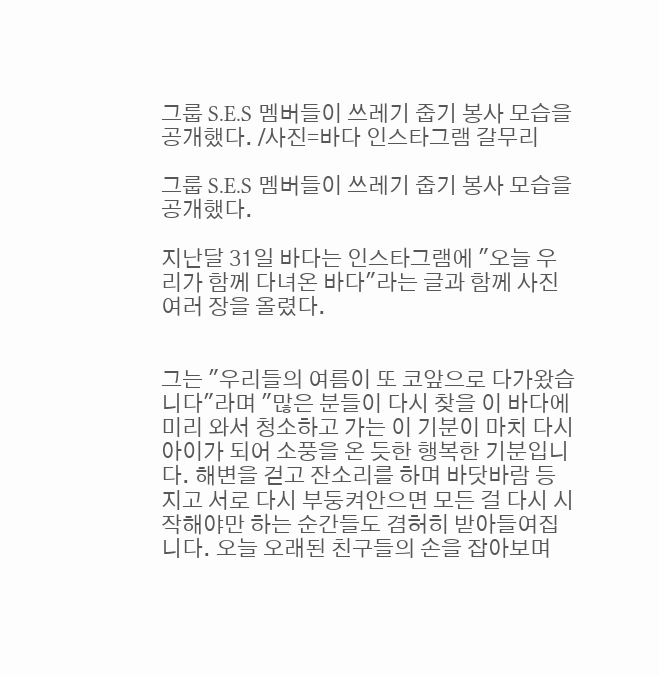그룹 S.E.S 멤버들이 쓰레기 줍기 봉사 모습을 공개했다. /사진=바다 인스타그램 갈무리

그룹 S.E.S 멤버들이 쓰레기 줍기 봉사 모습을 공개했다.

지난달 31일 바다는 인스타그램에 "오늘 우리가 함께 다녀온 바다"라는 글과 함께 사진 여러 장을 올렸다.


그는 "우리들의 여름이 또 코앞으로 다가왔습니다"라며 "많은 분들이 다시 찾을 이 바다에 미리 와서 청소하고 가는 이 기분이 마치 다시 아이가 되어 소풍을 온 듯한 행복한 기분입니다. 해변을 걷고 잔소리를 하며 바닷바람 등지고 서로 다시 부둥켜안으면 모든 걸 다시 시작해야만 하는 순간들도 겸허히 받아들여집니다. 오늘 오래된 친구들의 손을 잡아보며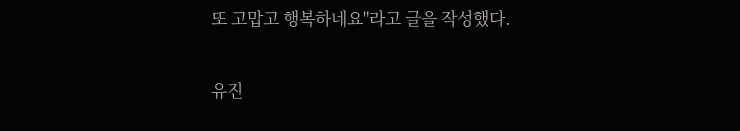또 고맙고 행복하네요"라고 글을 작성했다.

유진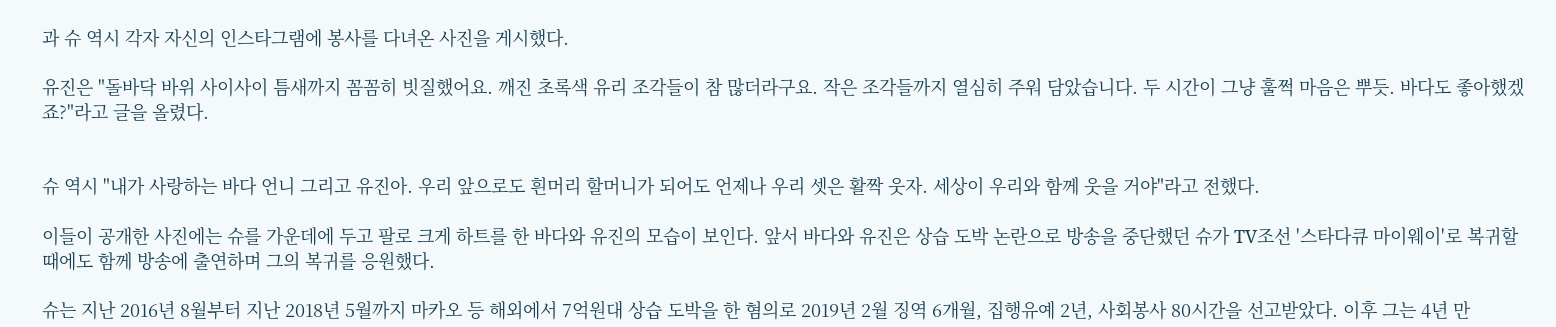과 슈 역시 각자 자신의 인스타그램에 봉사를 다녀온 사진을 게시했다.

유진은 "돌바닥 바위 사이사이 틈새까지 꼼꼼히 빗질했어요. 깨진 초록색 유리 조각들이 참 많더라구요. 작은 조각들까지 열심히 주워 담았습니다. 두 시간이 그냥 훌쩍 마음은 뿌듯. 바다도 좋아했겠죠?"라고 글을 올렸다.


슈 역시 "내가 사랑하는 바다 언니 그리고 유진아. 우리 앞으로도 흰머리 할머니가 되어도 언제나 우리 셋은 활짝 웃자. 세상이 우리와 함께 웃을 거야"라고 전했다.

이들이 공개한 사진에는 슈를 가운데에 두고 팔로 크게 하트를 한 바다와 유진의 모습이 보인다. 앞서 바다와 유진은 상습 도박 논란으로 방송을 중단했던 슈가 TV조선 '스타다큐 마이웨이'로 복귀할 때에도 함께 방송에 출연하며 그의 복귀를 응원했다.

슈는 지난 2016년 8월부터 지난 2018년 5월까지 마카오 등 해외에서 7억원대 상습 도박을 한 혐의로 2019년 2월 징역 6개월, 집행유예 2년, 사회봉사 80시간을 선고받았다. 이후 그는 4년 만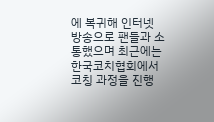에 복귀해 인터넷 방송으로 팬들과 소통했으며 최근에는 한국코치협회에서 코칭 과정을 진행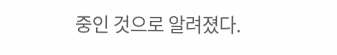중인 것으로 알려졌다.